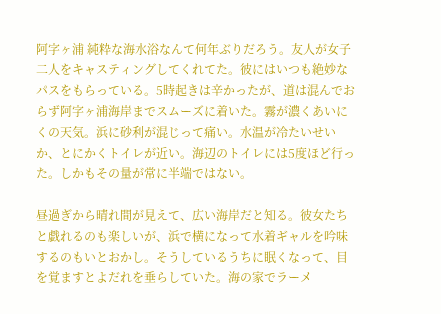阿字ヶ浦 純粋な海水浴なんて何年ぶりだろう。友人が女子二人をキャスティングしてくれてた。彼にはいつも絶妙なパスをもらっている。5時起きは辛かったが、道は混んでおらず阿字ヶ浦海岸までスムーズに着いた。霧が濃くあいにくの天気。浜に砂利が混じって痛い。水温が冷たいせいか、とにかくトイレが近い。海辺のトイレには5度ほど行った。しかもその量が常に半端ではない。

昼過ぎから晴れ間が見えて、広い海岸だと知る。彼女たちと戯れるのも楽しいが、浜で横になって水着ギャルを吟味するのもいとおかし。そうしているうちに眠くなって、目を覚ますとよだれを垂らしていた。海の家でラーメ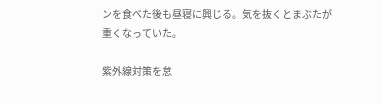ンを食べた後も昼寝に興じる。気を抜くとまぶたが重くなっていた。

紫外線対策を怠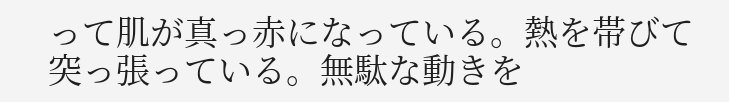って肌が真っ赤になっている。熱を帯びて突っ張っている。無駄な動きを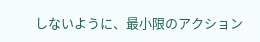しないように、最小限のアクション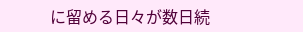に留める日々が数日続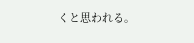くと思われる。